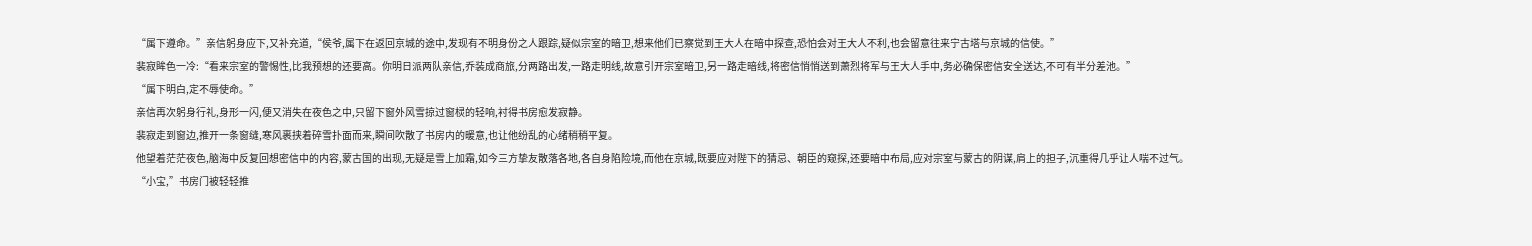“属下遵命。”亲信躬身应下,又补充道,“侯爷,属下在返回京城的途中,发现有不明身份之人跟踪,疑似宗室的暗卫,想来他们已察觉到王大人在暗中探查,恐怕会对王大人不利,也会留意往来宁古塔与京城的信使。”
裴寂眸色一冷:“看来宗室的警惕性,比我预想的还要高。你明日派两队亲信,乔装成商旅,分两路出发,一路走明线,故意引开宗室暗卫,另一路走暗线,将密信悄悄送到萧烈将军与王大人手中,务必确保密信安全送达,不可有半分差池。”
“属下明白,定不辱使命。”
亲信再次躬身行礼,身形一闪,便又消失在夜色之中,只留下窗外风雪掠过窗棂的轻响,衬得书房愈发寂静。
裴寂走到窗边,推开一条窗缝,寒风裹挟着碎雪扑面而来,瞬间吹散了书房内的暖意,也让他纷乱的心绪稍稍平复。
他望着茫茫夜色,脑海中反复回想密信中的内容,蒙古国的出现,无疑是雪上加霜,如今三方挚友散落各地,各自身陷险境,而他在京城,既要应对陛下的猜忌、朝臣的窥探,还要暗中布局,应对宗室与蒙古的阴谋,肩上的担子,沉重得几乎让人喘不过气。
“小宝,”书房门被轻轻推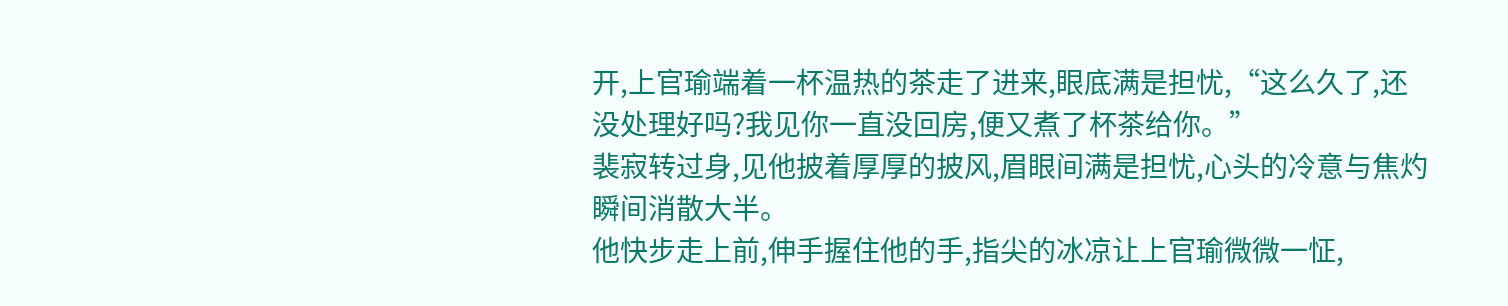开,上官瑜端着一杯温热的茶走了进来,眼底满是担忧,“这么久了,还没处理好吗?我见你一直没回房,便又煮了杯茶给你。”
裴寂转过身,见他披着厚厚的披风,眉眼间满是担忧,心头的冷意与焦灼瞬间消散大半。
他快步走上前,伸手握住他的手,指尖的冰凉让上官瑜微微一怔,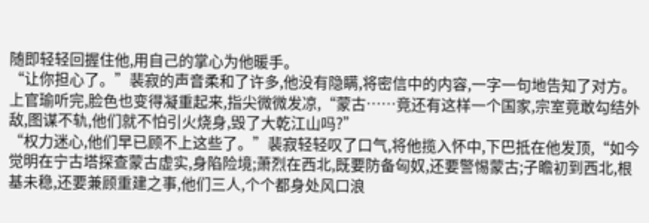随即轻轻回握住他,用自己的掌心为他暖手。
“让你担心了。”裴寂的声音柔和了许多,他没有隐瞒,将密信中的内容,一字一句地告知了对方。
上官瑜听完,脸色也变得凝重起来,指尖微微发凉,“蒙古……竟还有这样一个国家,宗室竟敢勾结外敌,图谋不轨,他们就不怕引火烧身,毁了大乾江山吗?”
“权力迷心,他们早已顾不上这些了。”裴寂轻轻叹了口气,将他揽入怀中,下巴抵在他发顶,“如今觉明在宁古塔探查蒙古虚实,身陷险境;萧烈在西北,既要防备匈奴,还要警惕蒙古;子瞻初到西北,根基未稳,还要兼顾重建之事,他们三人,个个都身处风口浪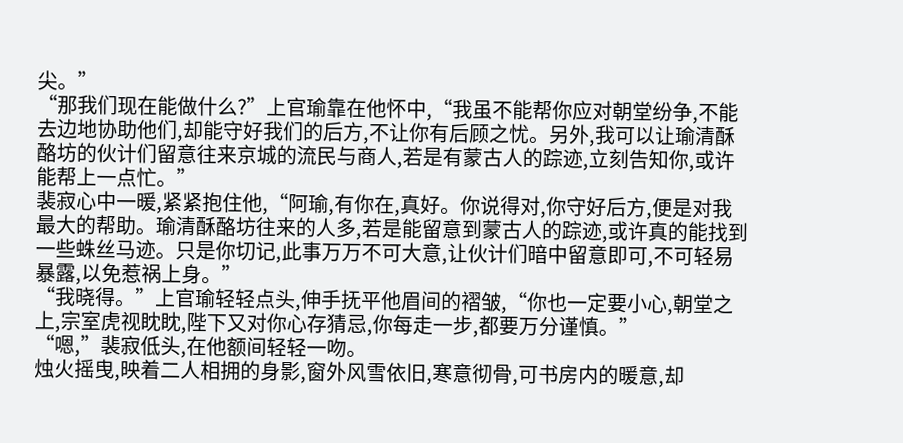尖。”
“那我们现在能做什么?”上官瑜靠在他怀中,“我虽不能帮你应对朝堂纷争,不能去边地协助他们,却能守好我们的后方,不让你有后顾之忧。另外,我可以让瑜清酥酪坊的伙计们留意往来京城的流民与商人,若是有蒙古人的踪迹,立刻告知你,或许能帮上一点忙。”
裴寂心中一暖,紧紧抱住他,“阿瑜,有你在,真好。你说得对,你守好后方,便是对我最大的帮助。瑜清酥酪坊往来的人多,若是能留意到蒙古人的踪迹,或许真的能找到一些蛛丝马迹。只是你切记,此事万万不可大意,让伙计们暗中留意即可,不可轻易暴露,以免惹祸上身。”
“我晓得。”上官瑜轻轻点头,伸手抚平他眉间的褶皱,“你也一定要小心,朝堂之上,宗室虎视眈眈,陛下又对你心存猜忌,你每走一步,都要万分谨慎。”
“嗯,”裴寂低头,在他额间轻轻一吻。
烛火摇曳,映着二人相拥的身影,窗外风雪依旧,寒意彻骨,可书房内的暖意,却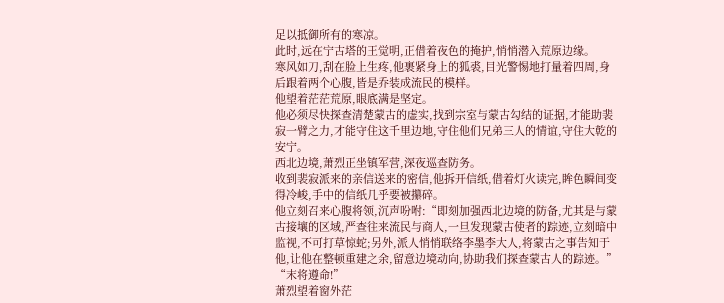足以抵御所有的寒凉。
此时,远在宁古塔的王觉明,正借着夜色的掩护,悄悄潜入荒原边缘。
寒风如刀,刮在脸上生疼,他裹紧身上的狐裘,目光警惕地打量着四周,身后跟着两个心腹,皆是乔装成流民的模样。
他望着茫茫荒原,眼底满是坚定。
他必须尽快探查清楚蒙古的虚实,找到宗室与蒙古勾结的证据,才能助裴寂一臂之力,才能守住这千里边地,守住他们兄弟三人的情谊,守住大乾的安宁。
西北边境,萧烈正坐镇军营,深夜巡查防务。
收到裴寂派来的亲信送来的密信,他拆开信纸,借着灯火读完,眸色瞬间变得冷峻,手中的信纸几乎要被攥碎。
他立刻召来心腹将领,沉声吩咐:“即刻加强西北边境的防备,尤其是与蒙古接壤的区域,严查往来流民与商人,一旦发现蒙古使者的踪迹,立刻暗中监视,不可打草惊蛇;另外,派人悄悄联络李墨李大人,将蒙古之事告知于他,让他在整顿重建之余,留意边境动向,协助我们探查蒙古人的踪迹。”
“末将遵命!”
萧烈望着窗外茫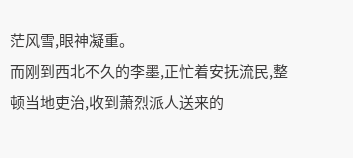茫风雪,眼神凝重。
而刚到西北不久的李墨,正忙着安抚流民,整顿当地吏治,收到萧烈派人送来的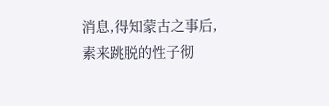消息,得知蒙古之事后,素来跳脱的性子彻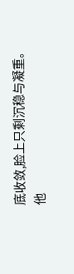底收敛,脸上只剩沉稳与凝重。
他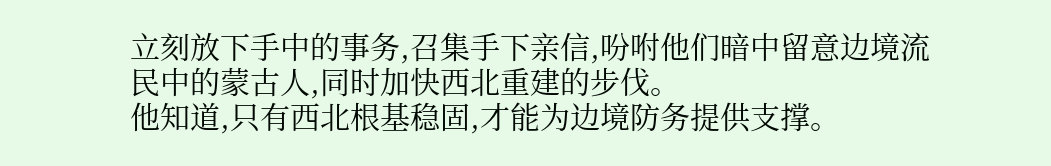立刻放下手中的事务,召集手下亲信,吩咐他们暗中留意边境流民中的蒙古人,同时加快西北重建的步伐。
他知道,只有西北根基稳固,才能为边境防务提供支撑。